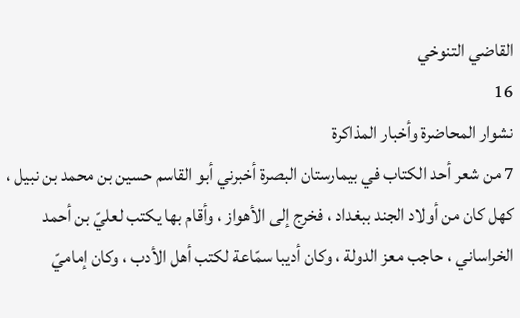القاضي التنوخي
16
نشوار المحاضرة وأخبار المذاكرة
7 من شعر أحد الكتاب في بيمارستان البصرة أخبرني أبو القاسم حسين بن محمد بن نبيل ، كهل كان من أولاد الجند ببغداد ، فخرج إلى الأهواز ، وأقام بها يكتب لعليّ بن أحمد الخراساني ، حاجب معز الدولة ، وكان أديبا سمّاعة لكتب أهل الأدب ، وكان إماميّ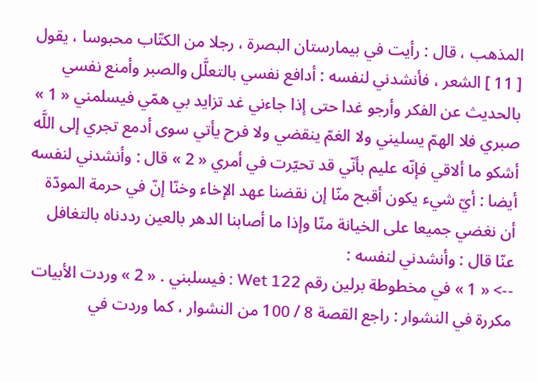المذهب ، قال : رأيت في بيمارستان البصرة ، رجلا من الكتّاب محبوسا ، يقول [ 11 ] الشعر ، فأنشدني لنفسه : أدافع نفسي بالتعلَّل والصبر وأمنع نفسي بالحديث عن الفكر وأرجو غدا حتى إذا جاءني غد تزايد بي همّي فيسلمني « 1 » صبري فلا الهمّ يسليني ولا الغمّ ينقضي ولا فرح يأتي سوى أدمع تجري إلى اللَّه أشكو ما ألاقي فإنّه عليم بأنّي قد تحيّرت في أمري « 2 » قال : وأنشدني لنفسه أيضا : أيّ شيء يكون أقبح منّا إن نقضنا عهد الإخاء وخنّا إنّ في حرمة المودّة أن نغضي جميعا على الخيانة منّا وإذا ما أصابنا الدهر بالعين رددناه بالتغافل عنّا قال : وأنشدني لنفسه :
--> « 1 » في مخطوطة برلين رقم Wet 122 : فيسلبني . « 2 » وردت الأبيات مكررة في النشوار : راجع القصة 8 / 100 من النشوار ، كما وردت في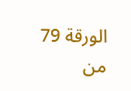الورقة 79 من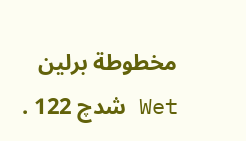مخطوطة برلين Wet شدچ 122 .